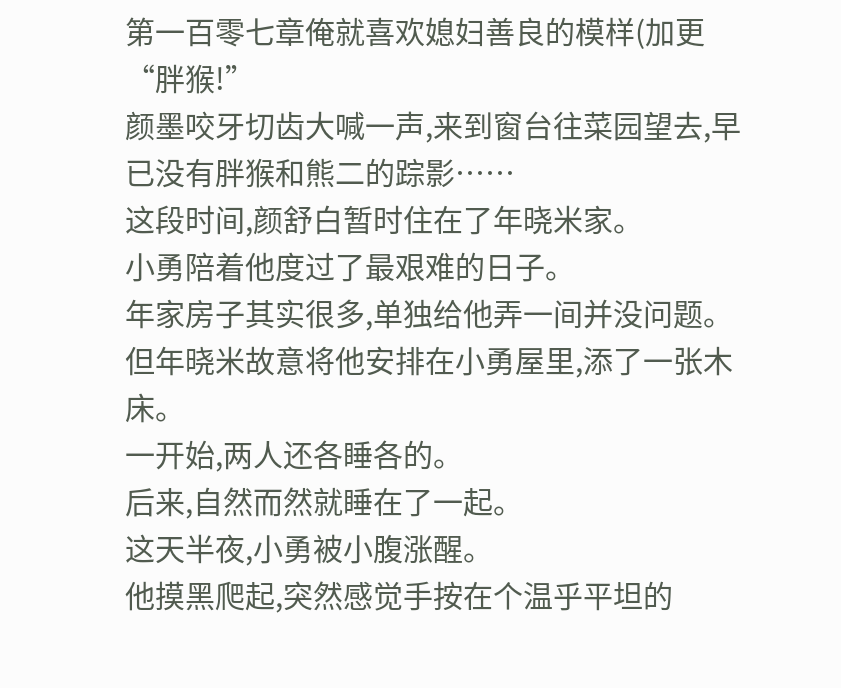第一百零七章俺就喜欢媳妇善良的模样(加更
“胖猴!”
颜墨咬牙切齿大喊一声,来到窗台往菜园望去,早已没有胖猴和熊二的踪影……
这段时间,颜舒白暂时住在了年晓米家。
小勇陪着他度过了最艰难的日子。
年家房子其实很多,单独给他弄一间并没问题。
但年晓米故意将他安排在小勇屋里,添了一张木床。
一开始,两人还各睡各的。
后来,自然而然就睡在了一起。
这天半夜,小勇被小腹涨醒。
他摸黑爬起,突然感觉手按在个温乎平坦的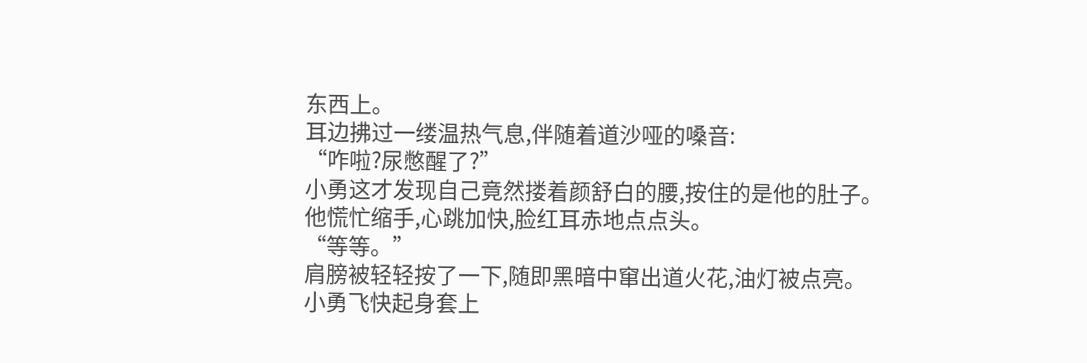东西上。
耳边拂过一缕温热气息,伴随着道沙哑的嗓音:
“咋啦?尿憋醒了?”
小勇这才发现自己竟然搂着颜舒白的腰,按住的是他的肚子。
他慌忙缩手,心跳加快,脸红耳赤地点点头。
“等等。”
肩膀被轻轻按了一下,随即黑暗中窜出道火花,油灯被点亮。
小勇飞快起身套上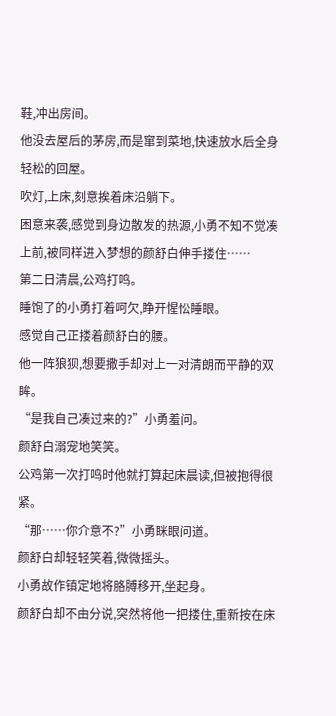鞋,冲出房间。
他没去屋后的茅房,而是窜到菜地,快速放水后全身轻松的回屋。
吹灯,上床,刻意挨着床沿躺下。
困意来袭,感觉到身边散发的热源,小勇不知不觉凑上前,被同样进入梦想的颜舒白伸手搂住……
第二日清晨,公鸡打鸣。
睡饱了的小勇打着呵欠,睁开惺忪睡眼。
感觉自己正搂着颜舒白的腰。
他一阵狼狈,想要撒手却对上一对清朗而平静的双眸。
“是我自己凑过来的?”小勇羞问。
颜舒白溺宠地笑笑。
公鸡第一次打鸣时他就打算起床晨读,但被抱得很紧。
“那……你介意不?”小勇眯眼问道。
颜舒白却轻轻笑着,微微摇头。
小勇故作镇定地将胳膊移开,坐起身。
颜舒白却不由分说,突然将他一把搂住,重新按在床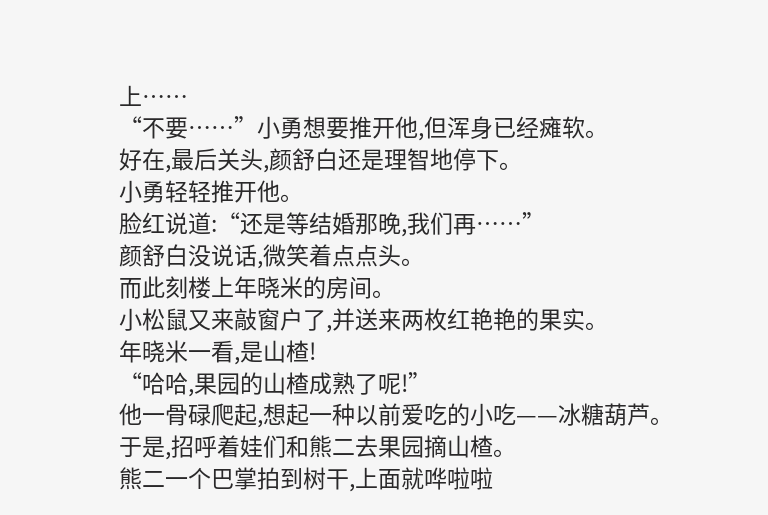上……
“不要……”小勇想要推开他,但浑身已经瘫软。
好在,最后关头,颜舒白还是理智地停下。
小勇轻轻推开他。
脸红说道:“还是等结婚那晚,我们再……”
颜舒白没说话,微笑着点点头。
而此刻楼上年晓米的房间。
小松鼠又来敲窗户了,并送来两枚红艳艳的果实。
年晓米一看,是山楂!
“哈哈,果园的山楂成熟了呢!”
他一骨碌爬起,想起一种以前爱吃的小吃——冰糖葫芦。
于是,招呼着娃们和熊二去果园摘山楂。
熊二一个巴掌拍到树干,上面就哗啦啦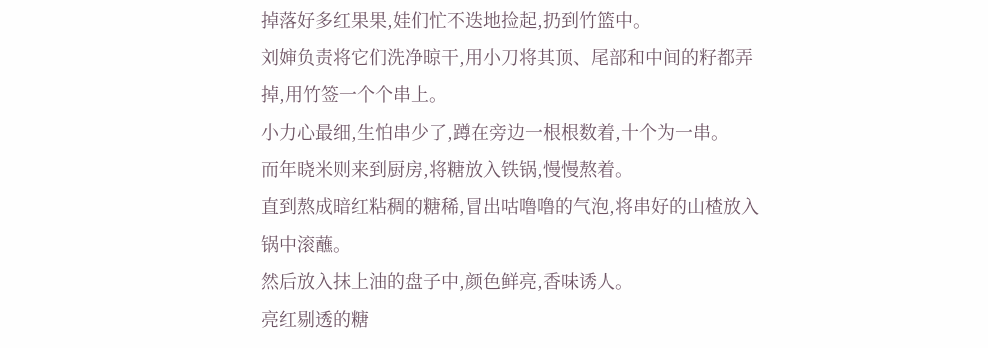掉落好多红果果,娃们忙不迭地捡起,扔到竹篮中。
刘婶负责将它们洗净晾干,用小刀将其顶、尾部和中间的籽都弄掉,用竹签一个个串上。
小力心最细,生怕串少了,蹲在旁边一根根数着,十个为一串。
而年晓米则来到厨房,将糖放入铁锅,慢慢熬着。
直到熬成暗红粘稠的糖稀,冒出咕噜噜的气泡,将串好的山楂放入锅中滚蘸。
然后放入抹上油的盘子中,颜色鲜亮,香味诱人。
亮红剔透的糖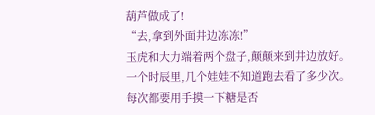葫芦做成了!
“去,拿到外面井边冻冻!”
玉虎和大力端着两个盘子,颠颠来到井边放好。
一个时辰里,几个娃娃不知道跑去看了多少次。
每次都要用手摸一下糖是否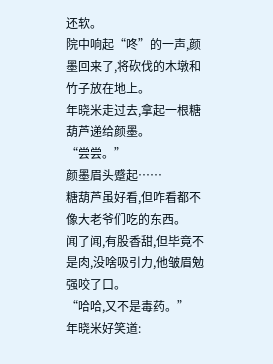还软。
院中响起“咚”的一声,颜墨回来了,将砍伐的木墩和竹子放在地上。
年晓米走过去,拿起一根糖葫芦递给颜墨。
“尝尝。”
颜墨眉头蹙起……
糖葫芦虽好看,但咋看都不像大老爷们吃的东西。
闻了闻,有股香甜,但毕竟不是肉,没啥吸引力,他皱眉勉强咬了口。
“哈哈,又不是毒药。”
年晓米好笑道: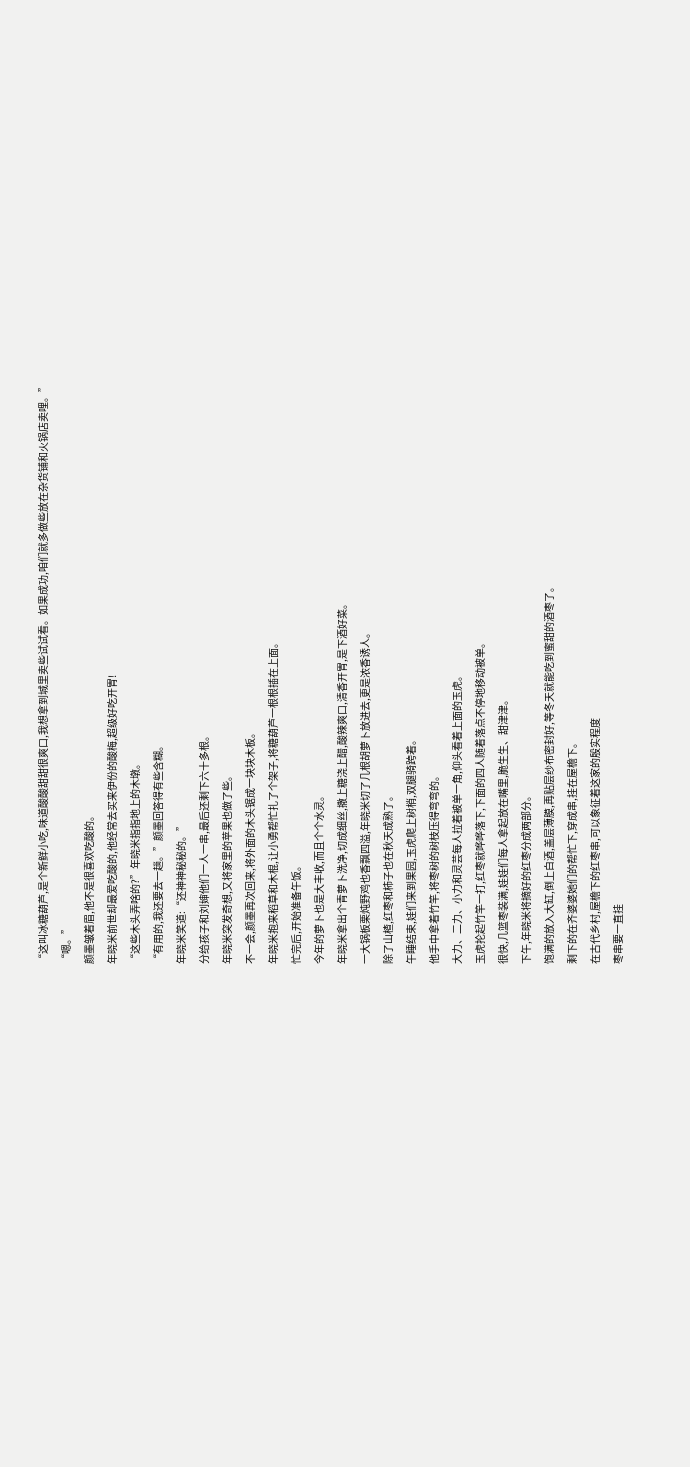“这叫冰糖葫芦,是个新鲜小吃,味道酸酸甜甜很爽口,我想拿到城里卖些试试看。如果成功,咱们就多做些放在杂货铺和火锅店卖哩。”
“嗯。”
颜墨皱着眉,他不是很喜欢吃酸的。
年晓米前世却最爱吃酸的,他经常去买来伊份的酸梅,超级好吃开胃!
“这些木头弄啥的?”年晓米指指地上的木墩。
“有用的,我还要去一趟。”颜墨回答得有些含糊。
年晓米笑道:“还神神秘秘的。”
分给孩子和刘婶他们一人一串,最后还剩下六十多根。
年晓米突发奇想,又将家里的苹果也做了些。
不一会,颜墨再次回来,将外面的木头锯成一块块木板。
年晓米抱来稻草和木棍,让小勇帮忙扎了个架子,将糖葫芦一根根插在上面。
忙完后,开始准备午饭。
今年的萝卜也是大丰收,而且个个水灵。
年晓米拿出个青萝卜洗净,切成细丝,撒上糖浇上醋,酸辣爽口,清香开胃,是下酒好菜。
一大锅板栗炖野鸡也香飘四溢,年晓米切了几根胡萝卜放进去,更是浓香诱人。
除了山楂,红枣和柿子也在秋天成熟了。
午睡结束,娃们来到果园,玉虎爬上树梢,双腿骑跨着。
他手中拿着竹竿,将枣树的树枝压得弯弯的。
大力、二力、小力和灵芸每人拉着被单一角,仰头看着上面的玉虎。
玉虎抡起竹竿一打,红枣就哗哗落下,下面的四人随着落点不停地移动被单。
很快,几篮枣装满,娃娃们每人拿起放在嘴里,脆生生、甜津津。
下午,年晓米将摘好的红枣分成两部分。
饱满的放入大缸,倒上白酒,盖层薄膜,再贴层纱布密封好,等冬天就能吃到蜜甜的酒枣了。
剩下的在齐婆婆她们的帮忙下,穿成串,挂在屋檐下。
在古代乡村,屋檐下的红枣串,可以象征着这家的殷实程度
枣串要一直挂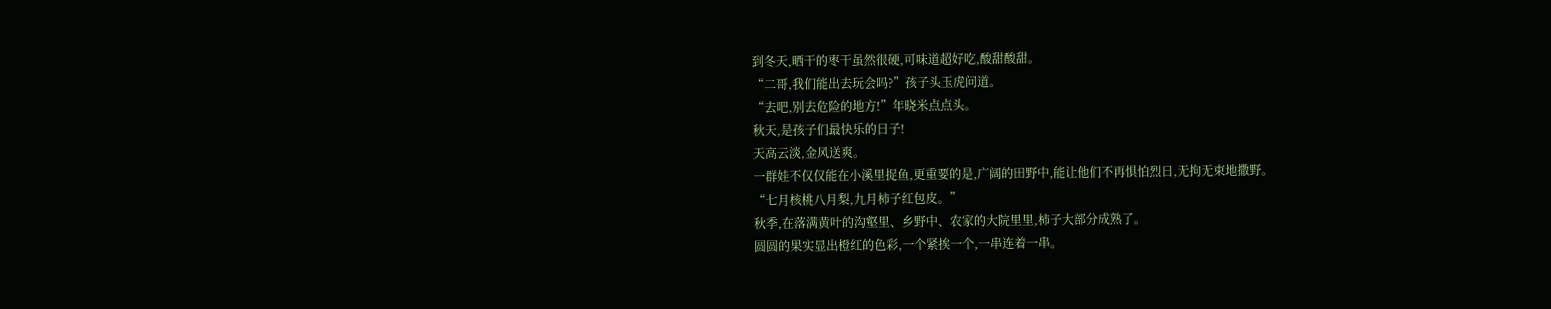到冬天,晒干的枣干虽然很硬,可味道超好吃,酸甜酸甜。
“二哥,我们能出去玩会吗?”孩子头玉虎问道。
“去吧,别去危险的地方!”年晓米点点头。
秋天,是孩子们最快乐的日子!
天高云淡,金风送爽。
一群娃不仅仅能在小溪里捉鱼,更重要的是,广阔的田野中,能让他们不再惧怕烈日,无拘无束地撒野。
“七月核桃八月梨,九月柿子红包皮。”
秋季,在落满黄叶的沟壑里、乡野中、农家的大院里里,柿子大部分成熟了。
圆圆的果实显出橙红的色彩,一个紧挨一个,一串连着一串。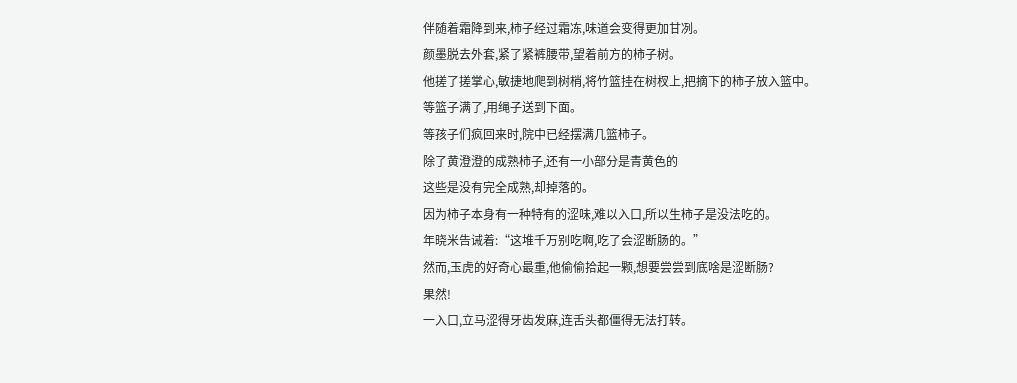伴随着霜降到来,柿子经过霜冻,味道会变得更加甘冽。
颜墨脱去外套,紧了紧裤腰带,望着前方的柿子树。
他搓了搓掌心,敏捷地爬到树梢,将竹篮挂在树杈上,把摘下的柿子放入篮中。
等篮子满了,用绳子送到下面。
等孩子们疯回来时,院中已经摆满几篮柿子。
除了黄澄澄的成熟柿子,还有一小部分是青黄色的
这些是没有完全成熟,却掉落的。
因为柿子本身有一种特有的涩味,难以入口,所以生柿子是没法吃的。
年晓米告诫着:“这堆千万别吃啊,吃了会涩断肠的。”
然而,玉虎的好奇心最重,他偷偷拾起一颗,想要尝尝到底啥是涩断肠?
果然!
一入口,立马涩得牙齿发麻,连舌头都僵得无法打转。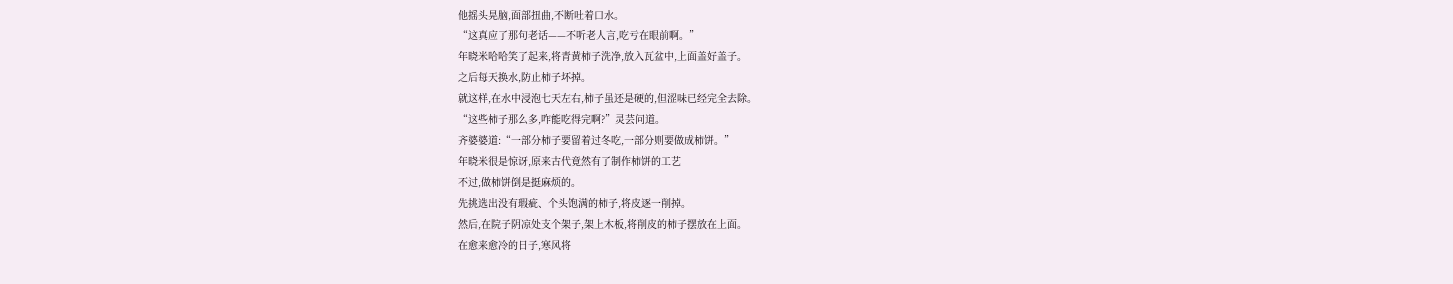他摇头晃脑,面部扭曲,不断吐着口水。
“这真应了那句老话——不听老人言,吃亏在眼前啊。”
年晓米哈哈笑了起来,将青黄柿子洗净,放入瓦盆中,上面盖好盖子。
之后每天换水,防止柿子坏掉。
就这样,在水中浸泡七天左右,柿子虽还是硬的,但涩味已经完全去除。
“这些柿子那么多,咋能吃得完啊?”灵芸问道。
齐婆婆道:“一部分柿子要留着过冬吃,一部分则要做成柿饼。”
年晓米很是惊讶,原来古代竟然有了制作柿饼的工艺
不过,做柿饼倒是挺麻烦的。
先挑选出没有瑕疵、个头饱满的柿子,将皮逐一削掉。
然后,在院子阴凉处支个架子,架上木板,将削皮的柿子摆放在上面。
在愈来愈冷的日子,寒风将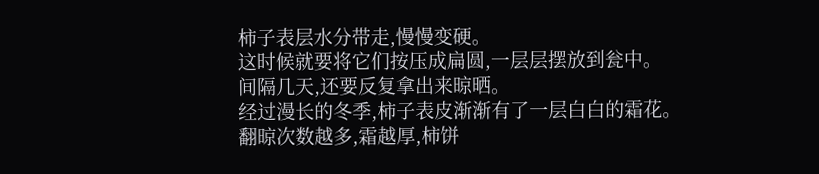柿子表层水分带走,慢慢变硬。
这时候就要将它们按压成扁圆,一层层摆放到瓮中。
间隔几天,还要反复拿出来晾晒。
经过漫长的冬季,柿子表皮渐渐有了一层白白的霜花。
翻晾次数越多,霜越厚,柿饼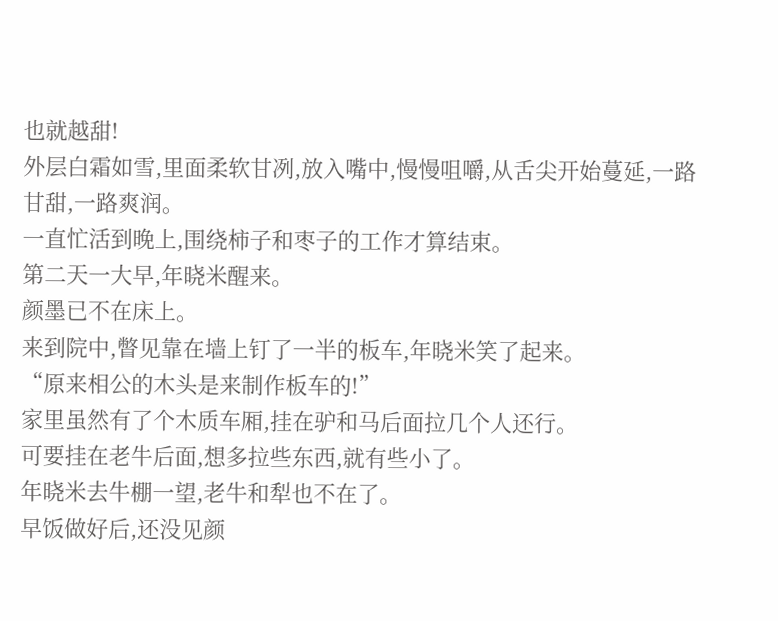也就越甜!
外层白霜如雪,里面柔软甘冽,放入嘴中,慢慢咀嚼,从舌尖开始蔓延,一路甘甜,一路爽润。
一直忙活到晚上,围绕柿子和枣子的工作才算结束。
第二天一大早,年晓米醒来。
颜墨已不在床上。
来到院中,瞥见靠在墙上钉了一半的板车,年晓米笑了起来。
“原来相公的木头是来制作板车的!”
家里虽然有了个木质车厢,挂在驴和马后面拉几个人还行。
可要挂在老牛后面,想多拉些东西,就有些小了。
年晓米去牛棚一望,老牛和犁也不在了。
早饭做好后,还没见颜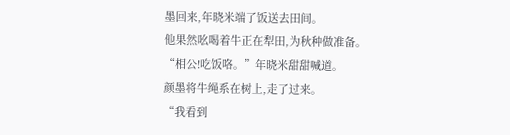墨回来,年晓米端了饭送去田间。
他果然吆喝着牛正在犁田,为秋种做准备。
“相公!吃饭咯。”年晓米甜甜喊道。
颜墨将牛绳系在树上,走了过来。
“我看到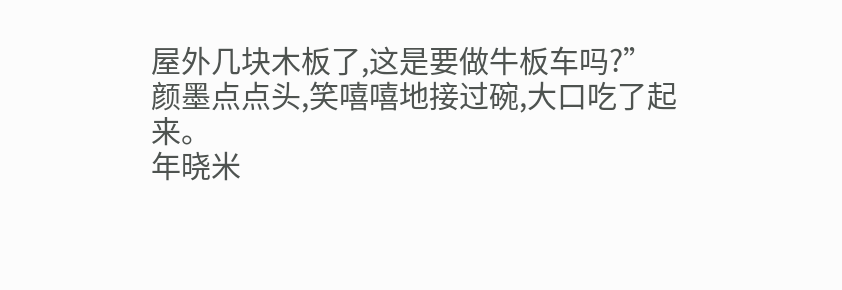屋外几块木板了,这是要做牛板车吗?”
颜墨点点头,笑嘻嘻地接过碗,大口吃了起来。
年晓米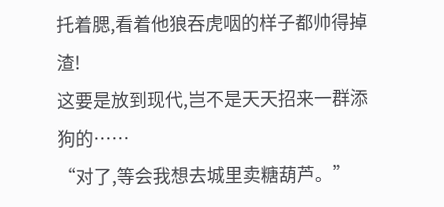托着腮,看着他狼吞虎咽的样子都帅得掉渣!
这要是放到现代,岂不是天天招来一群添狗的……
“对了,等会我想去城里卖糖葫芦。”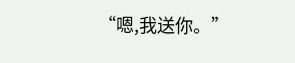“嗯,我送你。”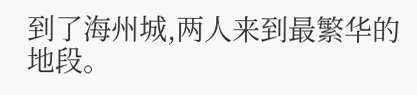到了海州城,两人来到最繁华的地段。